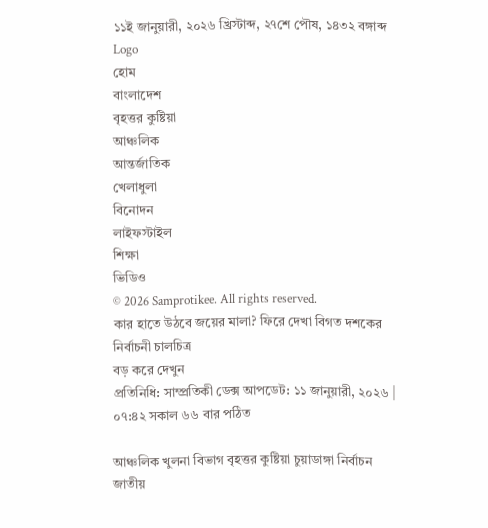১১ই জানুয়ারী, ২০২৬ খ্রিস্টাব্দ, ২৭শে পৌষ, ১৪৩২ বঙ্গাব্দ
Logo
হোম
বাংলাদেশ
বৃহত্তর কুষ্টিয়া
আঞ্চলিক
আন্তর্জাতিক
খেলাধুলা
বিনোদন
লাইফস্টাইল
শিক্ষা
ভিডিও
© 2026 Samprotikee. All rights reserved.
কার হাতে উঠবে জয়ের মালা? ফিরে দেখা বিগত দশকের নির্বাচনী চালচিত্র
বড় করে দেখুন
প্রতিনিধি: সাম্প্রতিকী ডেক্স আপডেট: ১১ জানুয়ারী, ২০২৬ | ০৭:৪২ সকাল ৬৬ বার পঠিত

আঞ্চলিক খুলনা বিভাগ বৃহত্তর কুষ্টিয়া চুয়াডাঙ্গা নির্বাচন
জাতীয়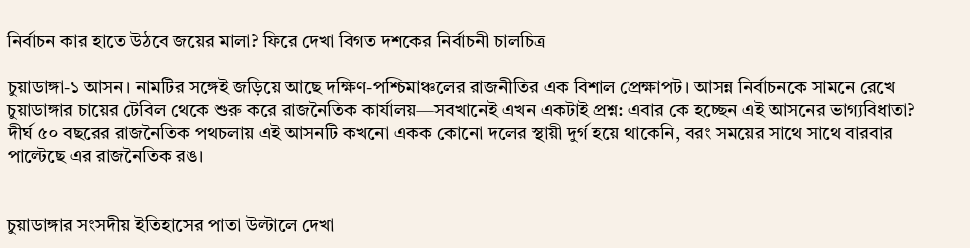নির্বাচন কার হাতে উঠবে জয়ের মালা? ফিরে দেখা বিগত দশকের নির্বাচনী চালচিত্র

চুয়াডাঙ্গা-১ আসন। নামটির সঙ্গেই জড়িয়ে আছে দক্ষিণ-পশ্চিমাঞ্চলের রাজনীতির এক বিশাল প্রেক্ষাপট। আসন্ন নির্বাচনকে সামনে রেখে চুয়াডাঙ্গার চায়ের টেবিল থেকে শুরু করে রাজনৈতিক কার্যালয়—সবখানেই এখন একটাই প্রশ্ন: এবার কে হচ্ছেন এই আসনের ভাগ্যবিধাতা? দীর্ঘ ৫০ বছরের রাজনৈতিক পথচলায় এই আসনটি কখনো একক কোনো দলের স্থায়ী দুর্গ হয়ে থাকেনি, বরং সময়ের সাথে সাথে বারবার পাল্টেছে এর রাজনৈতিক রঙ।


চুয়াডাঙ্গার সংসদীয় ইতিহাসের পাতা উল্টালে দেখা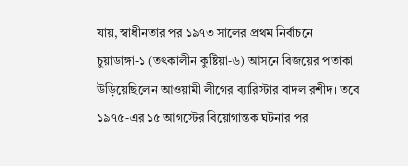যায়, স্বাধীনতার পর ১৯৭৩ সালের প্রথম নির্বাচনে চুয়াডাঙ্গা-১ (তৎকালীন কুষ্টিয়া-৬) আসনে বিজয়ের পতাকা উড়িয়েছিলেন আওয়ামী লীগের ব্যারিস্টার বাদল রশীদ। তবে ১৯৭৫-এর ১৫ আগস্টের বিয়োগান্তক ঘটনার পর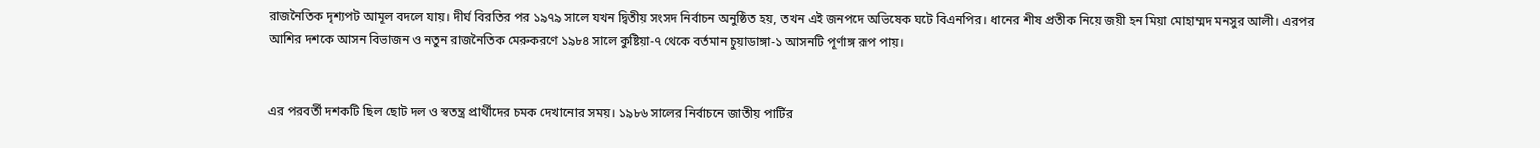রাজনৈতিক দৃশ্যপট আমূল বদলে যায়। দীর্ঘ বিরতির পর ১৯৭৯ সালে যখন দ্বিতীয় সংসদ নির্বাচন অনুষ্ঠিত হয়, তখন এই জনপদে অভিষেক ঘটে বিএনপির। ধানের শীষ প্রতীক নিয়ে জয়ী হন মিয়া মোহাম্মদ মনসুর আলী। এরপর আশির দশকে আসন বিভাজন ও নতুন রাজনৈতিক মেরুকরণে ১৯৮৪ সালে কুষ্টিয়া-৭ থেকে বর্তমান চুয়াডাঙ্গা-১ আসনটি পূর্ণাঙ্গ রূপ পায়।


এর পরবর্তী দশকটি ছিল ছোট দল ও স্বতন্ত্র প্রার্থীদের চমক দেখানোর সময়। ১৯৮৬ সালের নির্বাচনে জাতীয় পার্টির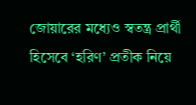জোয়ারের মধ্যেও স্বতন্ত্র প্রার্থী হিসেবে ‘হরিণ’ প্রতীক নিয়ে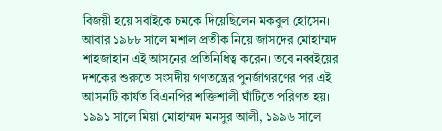বিজয়ী হয়ে সবাইকে চমকে দিয়েছিলেন মকবুল হোসেন। আবার ১৯৮৮ সালে মশাল প্রতীক নিয়ে জাসদের মোহাম্মদ শাহজাহান এই আসনের প্রতিনিধিত্ব করেন। তবে নব্বইয়ের দশকের শুরুতে সংসদীয় গণতন্ত্রের পুনর্জাগরণের পর এই আসনটি কার্যত বিএনপির শক্তিশালী ঘাঁটিতে পরিণত হয়। ১৯৯১ সালে মিয়া মোহাম্মদ মনসুর আলী, ১৯৯৬ সালে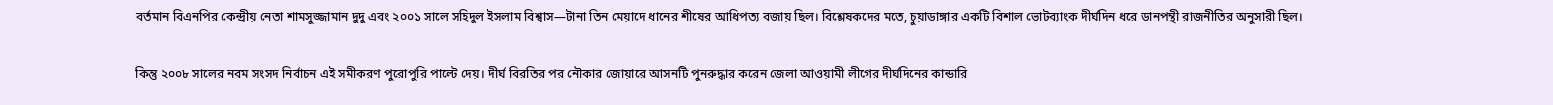বর্তমান বিএনপির কেন্দ্রীয় নেতা শামসুজ্জামান দুদু এবং ২০০১ সালে সহিদুল ইসলাম বিশ্বাস—টানা তিন মেয়াদে ধানের শীষের আধিপত্য বজায় ছিল। বিশ্লেষকদের মতে, চুয়াডাঙ্গার একটি বিশাল ভোটব্যাংক দীর্ঘদিন ধরে ডানপন্থী রাজনীতির অনুসারী ছিল।


কিন্তু ২০০৮ সালের নবম সংসদ নির্বাচন এই সমীকরণ পুরোপুরি পাল্টে দেয়। দীর্ঘ বিরতির পর নৌকার জোয়ারে আসনটি পুনরুদ্ধার করেন জেলা আওয়ামী লীগের দীর্ঘদিনের কান্ডারি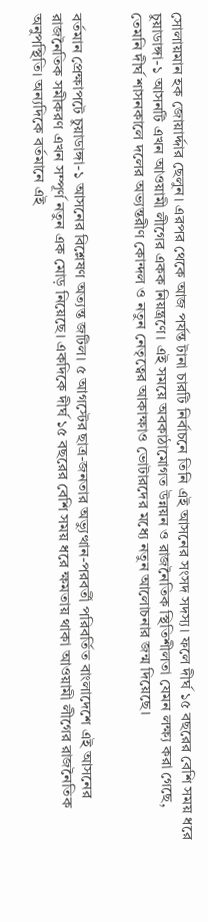সোলায়মান হক জোয়ার্দ্দার ছেলুন। এরপর থেকে আজ পর্যন্ত টানা চারটি নির্বাচনে তিনি এই আসনের সংসদ সদস্য। ফলে দীর্ঘ ১৫ বছরের বেশি সময় ধরে চুয়াডাঙ্গা-১ আসনটি এখন আওয়ামী লীগের একক নিয়ন্ত্রণে। এই সময়ে অবকাঠামোগত উন্নয়ন ও রাজনৈতিক স্থিতিশীলতা যেমন লক্ষ্য করা গেছে, তেমনি দীর্ঘ শাসনকালে দলের অভ্যন্তরীণ কোন্দল ও নতুন নেতৃত্বের আকাক্ষাও ভোটারদের মধ্যে নতুন আলোচনার জন্ম দিয়েছে।


বর্তমান প্রেক্ষাপটে চুয়াডাঙ্গা-১ আসনের বিশ্লেষণ অত্যন্ত জটিল। ৫ আগস্টের ছাত্র-জনতার অভ্যুত্থান-পরবর্তী পরিবর্তিত বাংলাদেশে এই আসনের রাজনৈতিক সমীকরণ এখন সম্পূর্ণ নতুন এক মোড় নিয়েছে। একদিকে দীর্ঘ ১৫ বছরের বেশি সময় ধরে ক্ষমতায় থাকা আওয়ামী লীগের রাজনৈতিক অনুপস্থিতি। অন্যদিকে বর্তমানে এই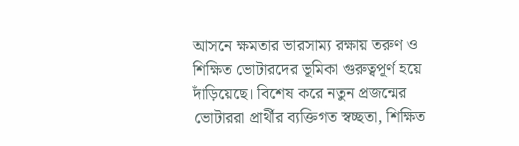আসনে ক্ষমতার ভারসাম্য রক্ষায় তরুণ ও শিক্ষিত ভোটারদের ভূমিকা গুরুত্বপূর্ণ হয়ে দাঁড়িয়েছে। বিশেষ করে নতুন প্রজন্মের ভোটাররা প্রার্থীর ব্যক্তিগত স্বচ্ছতা, শিক্ষিত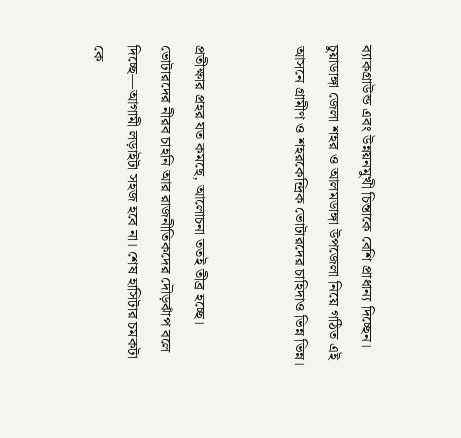ব্যাকগ্রাউন্ড এবং উন্নয়নমুখী চিন্তাকে বেশি প্রাধান্য দিচ্ছেন। চুয়াডাঙ্গা জেলা শহর ও আলমডাঙ্গা উপজেলা নিয়ে গঠিত এই আসনে গ্রামীণ ও শহরকেন্দ্রিক ভোটারদের চাহিদাও ভিন্ন ভিন্ন।


প্রতীক্ষার প্রহর যত কমছে, আলোচনা ততই তীব্র হচ্ছে। ভোটারদের নীরব চাহনি আর রাজনীতিকদের দৌড়ঝাঁপ বলে দিচ্ছে—আগামী লড়াইটা সহজ হবে না। শেষ হাসিটার চমকটা কে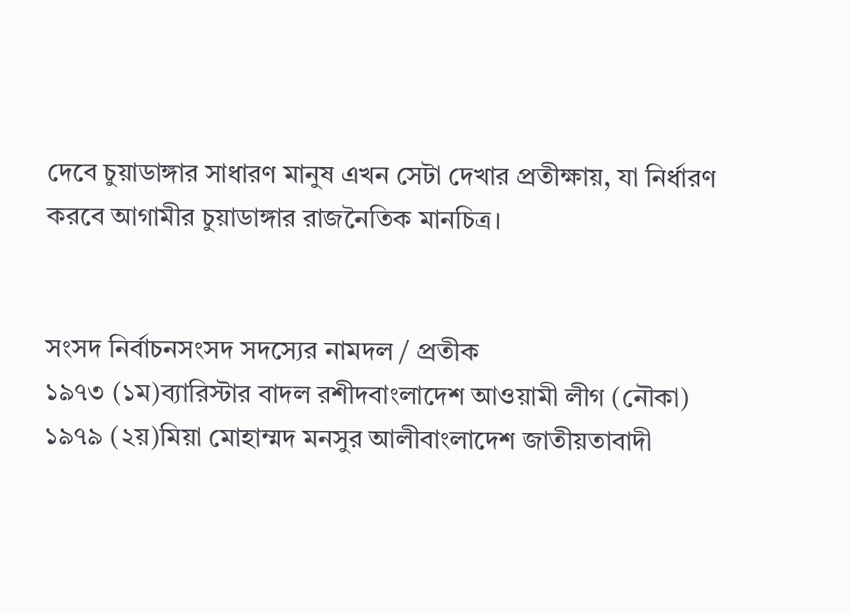দেবে চুয়াডাঙ্গার সাধারণ মানুষ এখন সেটা দেখার প্রতীক্ষায়, যা নির্ধারণ করবে আগামীর চুয়াডাঙ্গার রাজনৈতিক মানচিত্র।


সংসদ নির্বাচনসংসদ সদস্যের নামদল / প্রতীক
১৯৭৩ (১ম)ব্যারিস্টার বাদল রশীদবাংলাদেশ আওয়ামী লীগ (নৌকা)
১৯৭৯ (২য়)মিয়া মোহাম্মদ মনসুর আলীবাংলাদেশ জাতীয়তাবাদী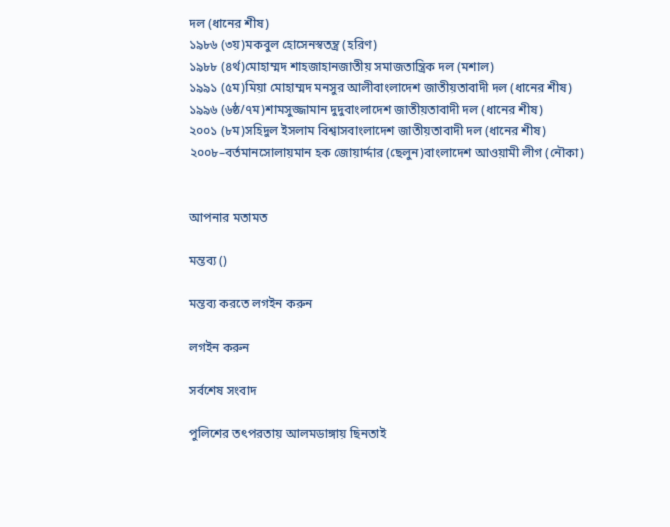দল (ধানের শীষ)
১৯৮৬ (৩য়)মকবুল হোসেনস্বতন্ত্র (হরিণ)
১৯৮৮ (৪র্থ)মোহাম্মদ শাহজাহানজাতীয় সমাজতান্ত্রিক দল (মশাল)
১৯৯১ (৫ম)মিয়া মোহাম্মদ মনসুর আলীবাংলাদেশ জাতীয়তাবাদী দল (ধানের শীষ)
১৯৯৬ (৬ষ্ঠ/৭ম)শামসুজ্জামান দুদুবাংলাদেশ জাতীয়তাবাদী দল (ধানের শীষ)
২০০১ (৮ম)সহিদুল ইসলাম বিশ্বাসবাংলাদেশ জাতীয়তাবাদী দল (ধানের শীষ)
২০০৮–বর্তমানসোলায়মান হক জোয়ার্দ্দার (ছেলুন)বাংলাদেশ আওয়ামী লীগ (নৌকা)


আপনার মতামত

মন্তব্য ()

মন্তব্য করতে লগইন করুন

লগইন করুন

সর্বশেষ সংবাদ

পুলিশের তৎপরতায় আলমডাঙ্গায় ছিনতাই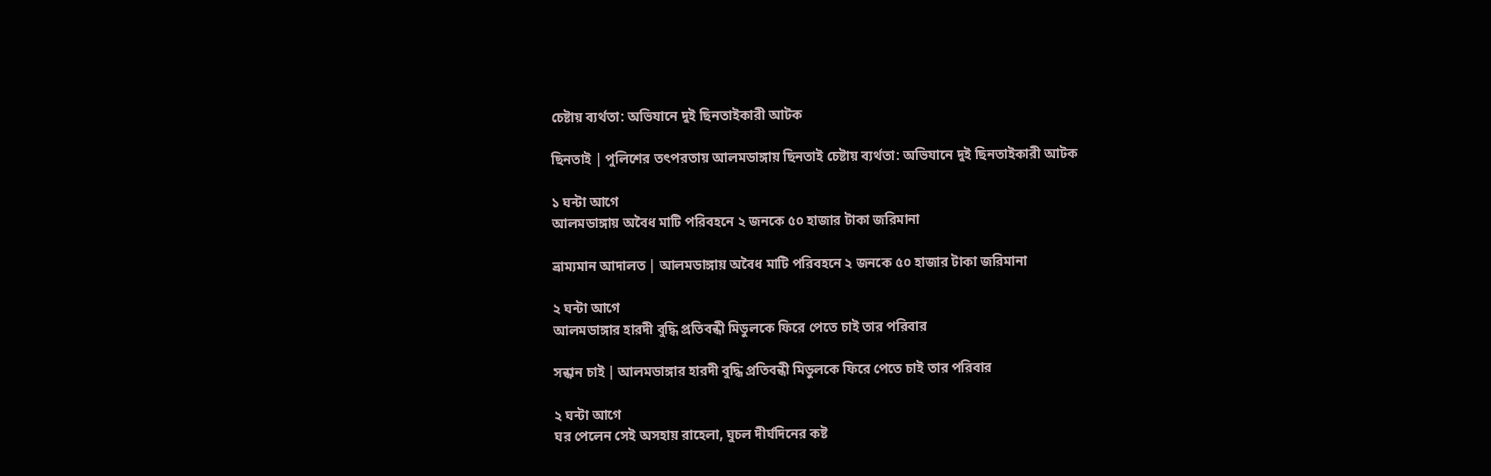চেষ্টায় ব্যর্থতা: অভিযানে দুই ছিনতাইকারী আটক

ছিনতাই | পুলিশের তৎপরতায় আলমডাঙ্গায় ছিনতাই চেষ্টায় ব্যর্থতা: অভিযানে দুই ছিনতাইকারী আটক

১ ঘন্টা আগে
আলমডাঙ্গায় অবৈধ মাটি পরিবহনে ২ জনকে ৫০ হাজার টাকা জরিমানা

ভ্রাম্যমান আদালত | আলমডাঙ্গায় অবৈধ মাটি পরিবহনে ২ জনকে ৫০ হাজার টাকা জরিমানা

২ ঘন্টা আগে
আলমডাঙ্গার হারদী বুদ্ধি প্রতিবন্ধী মিডুলকে ফিরে পেতে চাই তার পরিবার

সন্ধান চাই | আলমডাঙ্গার হারদী বুদ্ধি প্রতিবন্ধী মিডুলকে ফিরে পেতে চাই তার পরিবার

২ ঘন্টা আগে
ঘর পেলেন সেই অসহায় রাহেলা, ঘুচল দীর্ঘদিনের কষ্ট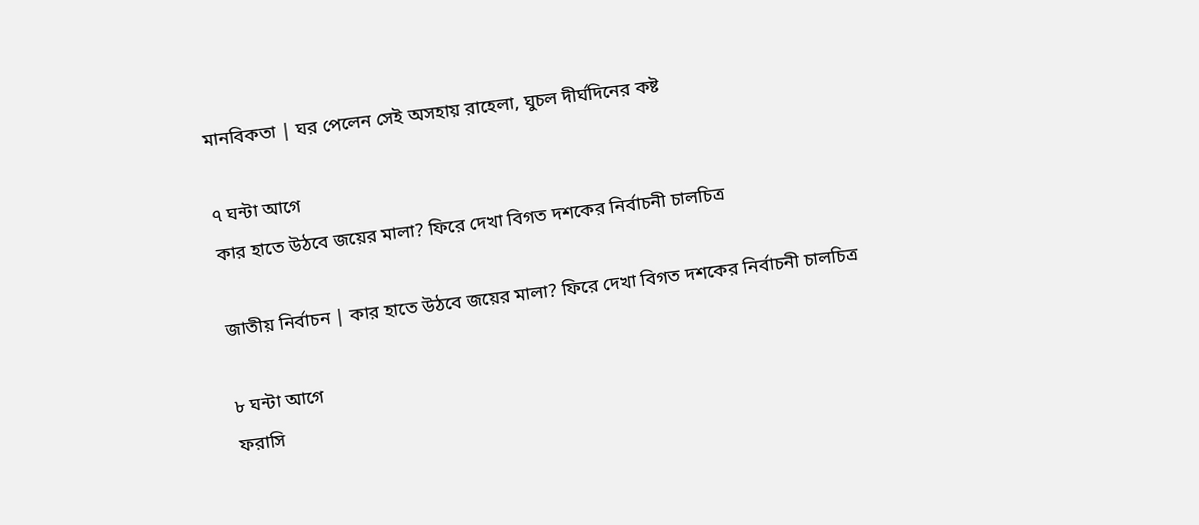মানবিকতা | ঘর পেলেন সেই অসহায় রাহেলা, ঘুচল দীর্ঘদিনের কষ্ট

৭ ঘন্টা আগে
কার হাতে উঠবে জয়ের মালা? ফিরে দেখা বিগত দশকের নির্বাচনী চালচিত্র

জাতীয় নির্বাচন | কার হাতে উঠবে জয়ের মালা? ফিরে দেখা বিগত দশকের নির্বাচনী চালচিত্র

৮ ঘন্টা আগে
ফরাসি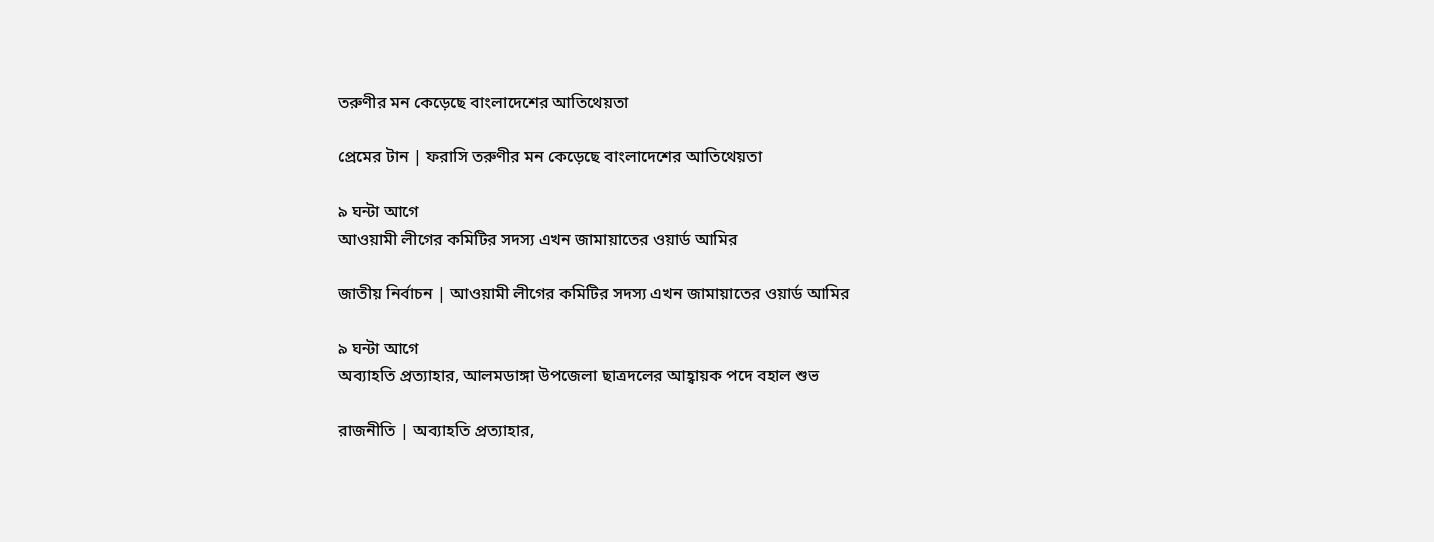তরুণীর মন কেড়েছে বাংলাদেশের আতিথেয়তা

প্রেমের টান | ফরাসি তরুণীর মন কেড়েছে বাংলাদেশের আতিথেয়তা

৯ ঘন্টা আগে
আওয়ামী লীগের কমিটির সদস্য এখন জামায়াতের ওয়ার্ড আমির

জাতীয় নির্বাচন | আওয়ামী লীগের কমিটির সদস্য এখন জামায়াতের ওয়ার্ড আমির

৯ ঘন্টা আগে
অব্যাহতি প্রত্যাহার, আলমডাঙ্গা উপজেলা ছাত্রদলের আহ্বায়ক পদে বহাল শুভ

রাজনীতি | অব্যাহতি প্রত্যাহার,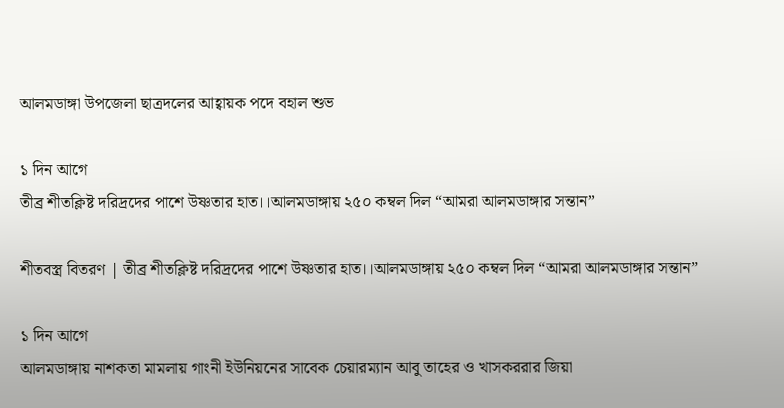আলমডাঙ্গা উপজেলা ছাত্রদলের আহ্বায়ক পদে বহাল শুভ

১ দিন আগে
তীব্র শীতক্লিষ্ট দরিদ্রদের পাশে উষ্ণতার হাত।।আলমডাঙ্গায় ২৫০ কম্বল দিল “আমরা আলমডাঙ্গার সন্তান”

শীতবস্ত্র বিতরণ | তীব্র শীতক্লিষ্ট দরিদ্রদের পাশে উষ্ণতার হাত।।আলমডাঙ্গায় ২৫০ কম্বল দিল “আমরা আলমডাঙ্গার সন্তান”

১ দিন আগে
আলমডাঙ্গায় নাশকতা মামলায় গাংনী ইউনিয়নের সাবেক চেয়ারম্যান আবু তাহের ও খাসকররার জিয়া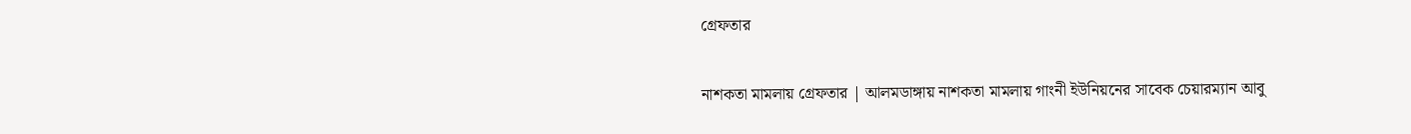গ্রেফতার

নাশকতা মামলায় গ্রেফতার | আলমডাঙ্গায় নাশকতা মামলায় গাংনী ইউনিয়নের সাবেক চেয়ারম্যান আবু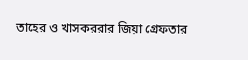তাহের ও খাসকররার জিয়া গ্রেফতার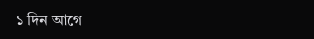১ দিন আগে